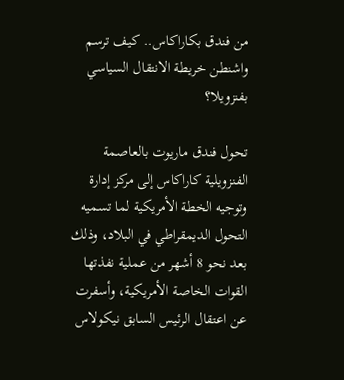من فندق بكاراكاس.. كيف ترسم واشنطن خريطة الانتقال السياسي بفنزويلا؟

تحول فندق ماريوت بالعاصمة الفنزويلية كاراكاس إلى مركز إدارة وتوجيه الخطة الأمريكية لما تسميه التحول الديمقراطي في البلاد، وذلك بعد نحو 8 أشهر من عملية نفذتها القوات الخاصة الأمريكية، وأسفرت عن اعتقال الرئيس السابق نيكولاس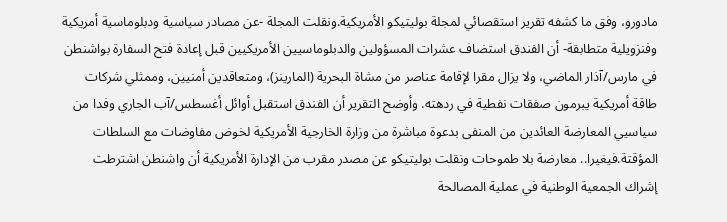مادورو، وفق ما كشفه تقرير استقصائي لمجلة بوليتيكو الأمريكية.ونقلت المجلة -عن مصادر سياسية ودبلوماسية أمريكية وفنزويلية متطابقة- أن الفندق استضاف عشرات المسؤولين والدبلوماسيين الأمريكيين قبل إعادة فتح السفارة بواشنطن في مارس/آذار الماضي، ولا يزال مقرا لإقامة عناصر من مشاة البحرية (المارينز)، ومتعاقدين أمنيين، وممثلي شركات طاقة أمريكية يبرمون صفقات نفطية في ردهته. وأوضح التقرير أن الفندق استقبل أوائل أغسطس/آب الجاري وفدا من سياسيي المعارضة العائدين من المنفى بدعوة مباشرة من وزارة الخارجية الأمريكية لخوض مفاوضات مع السلطات المؤقتة.فيغيرا.. معارضة بلا طموحات ونقلت بوليتيكو عن مصدر مقرب من الإدارة الأمريكية أن واشنطن اشترطت إشراك الجمعية الوطنية في عملية المصالحة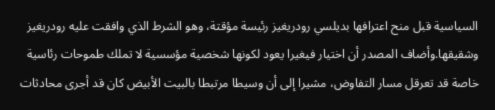السياسية قبل منح اعترافها بديلسي رودريغيز رئيسة مؤقتة، وهو الشرط الذي وافقت عليه رودريغيز وشقيقها.وأضاف المصدر أن اختيار فيغيرا يعود لكونها شخصية مؤسسية لا تملك طموحات رئاسية خاصة قد تعرقل مسار التفاوض، مشيرا إلى أن وسيطا مرتبطا بالبيت الأبيض كان قد أجرى محادثات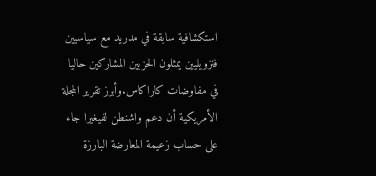استكشافية سابقة في مدريد مع سياسيين فنزويليين يمثلون الحزبين المشاركين حاليا في مفاوضات كاراكاس.وأبرز تقرير المجلة الأمريكية أن دعم واشنطن لفيغيرا جاء على حساب زعيمة المعارضة البارزة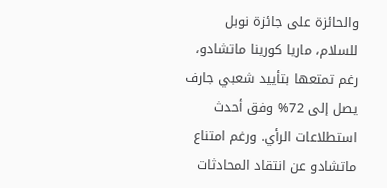والحائزة على جائزة نوبل للسلام، ماريا كورينا ماتشادو، رغم تمتعها بتأييد شعبي جارف يصل إلى 72% وفق أحدث استطلاعات الرأي. ورغم امتناع ماتشادو عن انتقاد المحادثات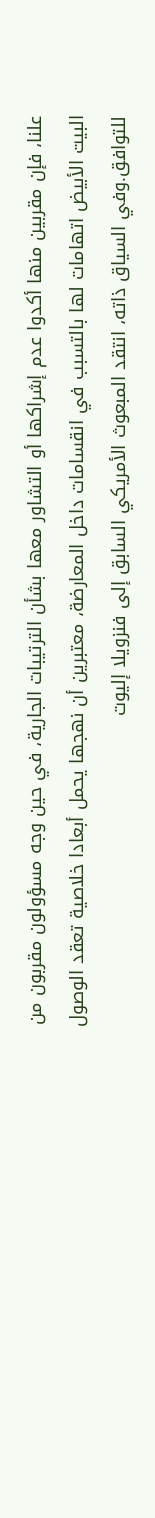علنا، فإن مقربين منها أكدوا عدم إشراكها أو التشاور معها بشأن الترتيبات الجارية، في حين وجه مسؤولون مقربون من البيت الأبيض اتهامات لها بالتسبب في انقسامات داخل المعارضة، معتبرين أن نهجها يحمل أبعادا خلاصية تعقد الوصول للتوافق.وفي السياق ذاته، انتقد المبعوث الأمريكي السابق إلى فنزويلا إليوت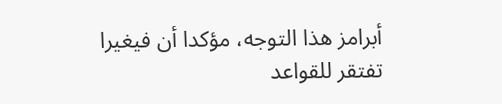أبرامز هذا التوجه، مؤكدا أن فيغيرا تفتقر للقواعد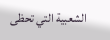الشعبية التي تحظى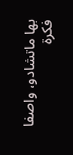بها ماتشادو، واصفا فكرة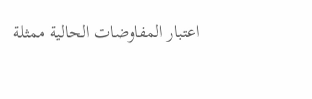اعتبار المفاوضات الحالية ممثلة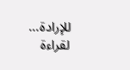للإرادة…
لقراءة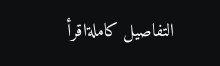التفاصيل كاملةاقرأ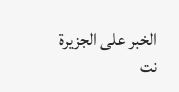الخبر على الجزيرة نت